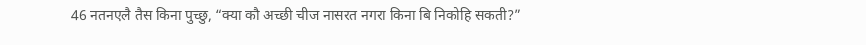46 नतनएलै तैस किना पुच्छु, “क्या कौ अच्छी चीज नासरत नगरा किना बि निकोहि सकती?”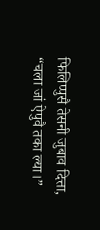फिलिप्पुसै तेसनी जुबाव दित्ता, “चला जां ऐपुवै तका ल्या।”